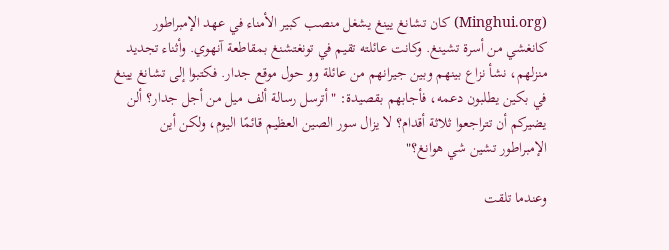(Minghui.org) كان تشانغ يينغ يشغل منصب كبير الأمناء في عهد الإمبراطور كانغشي من أسرة تشينغ. وكانت عائلته تقيم في تونغتشنغ بمقاطعة آنهوي. وأثناء تجديد منزلهم، نشأ نزاع بينهم وبين جيرانهم من عائلة وو حول موقع جدار. فكتبوا إلى تشانغ يينغ في بكين يطلبون دعمه، فأجابهم بقصيدة: "أترسل رسالة ألف ميل من أجل جدار؟ ألن يضيركم أن تتراجعوا ثلاثة أقدام؟ لا يزال سور الصين العظيم قائمًا اليوم، ولكن أين الإمبراطور تشين شي هوانغ؟"

وعندما تلقت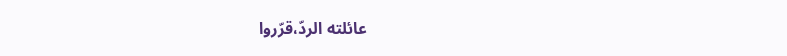عائلته الردّ،قرّروا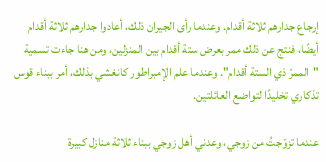إرجاع جدارهم ثلاثة أقدام. وعندما رأى الجيران ذلك، أعادوا جدارهم ثلاثة أقدام أيضًا، فنتج عن ذلك ممر بعرض ستة أقدام بين المنزلين، ومن هنا جاءت تسمية "الممرّ ذي الستة أقدام". وعندما علم الإمبراطور كانغشي بذلك، أمر ببناء قوس تذكاري تخليدًا لتواضع العائلتين.

عندما تزوّجتُ من زوجي، وعدني أهل زوجي ببناء ثلاثة منازل كبيرة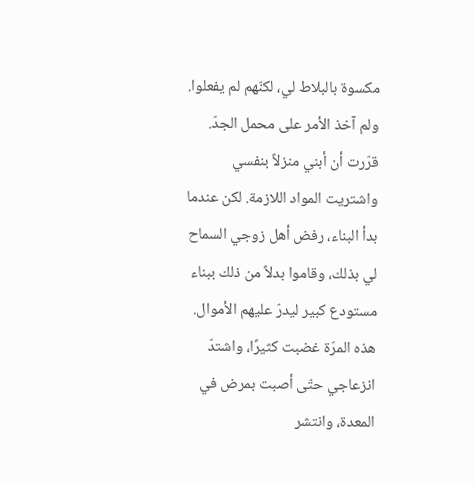مكسوة بالبلاط لي، لكنّهم لم يفعلوا. ولم آخذ الأمر على محمل الجدّ. قرّرت أن أبني منزلاً بنفسي واشتريت المواد اللازمة. لكن عندما بدأ البناء، رفض أهل زوجي السماح لي بذلك، وقاموا بدلاً من ذلك ببناء مستودع كبير ليدرّ عليهم الأموال. هذه المرّة غضبت كثيرًا، واشتدّ انزعاجي حتّى أصبت بمرض في المعدة، وانتشر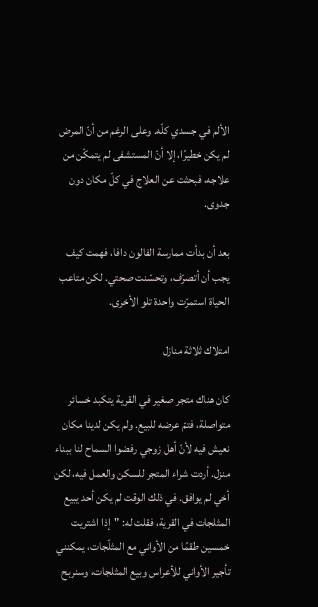الألم في جسدي كلّه. وعلى الرغم من أنّ المرض لم يكن خطيرًا، إلا أنّ المستشفى لم يتمكّن من علاجه، فبحثت عن العلاج في كلّ مكان دون جدوى.

بعد أن بدأت ممارسة الفالون دافا، فهمت كيف يجب أن أتصرّف، وتحسّنت صحتي. لكن متاعب الحياة استمرّت واحدة تلو الأخرى.

امتلاك ثلاثة منازل

كان هناك متجر صغير في القرية يتكبد خسائر متواصلة، فتمّ عرضه للبيع. ولم يكن لدينا مكان نعيش فيه لأنّ أهل زوجي رفضوا السماح لنا ببناء منزل. أردت شراء المتجر للسكن والعمل فيه، لكن أخي لم يوافق. في ذلك الوقت لم يكن أحد يبيع المثلجات في القرية، فقلت له: "إذا اشتريت خمسين طقمًا من الأواني مع المثلّجات، يمكنني تأجير الأواني للأعراس وبيع المثلجات، وسنربح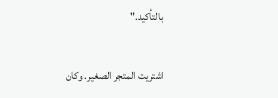بالتأكيد."

اشتريت المتجر الصغير. وكان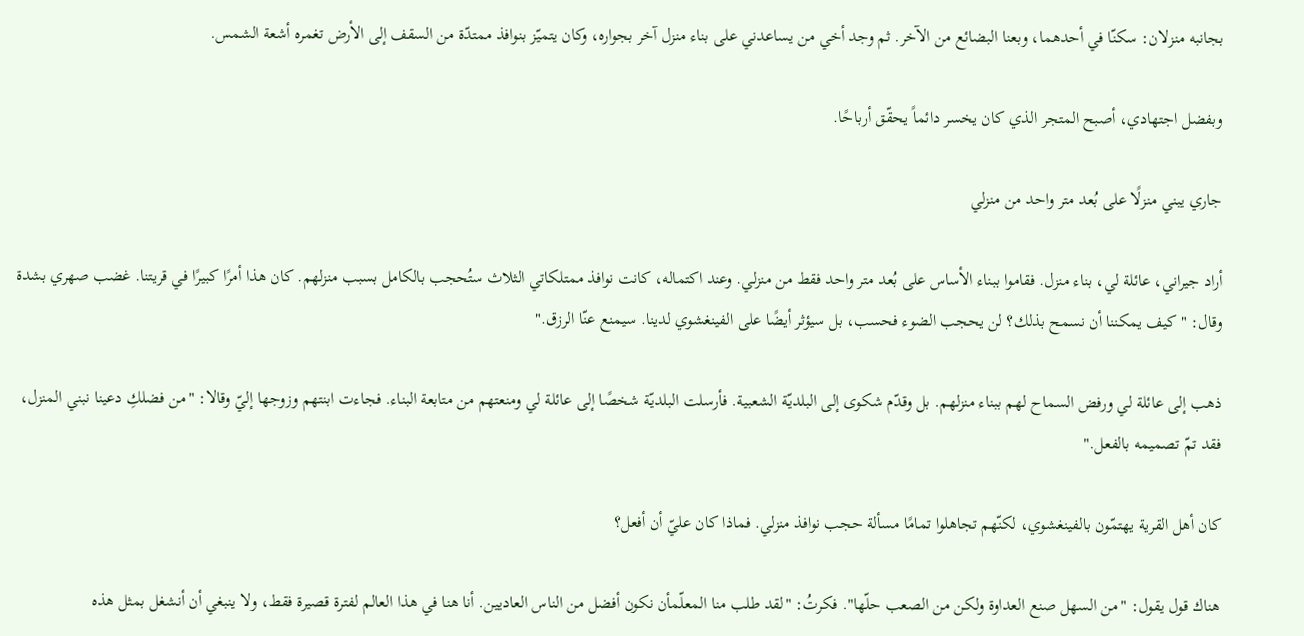بجانبه منزلان: سكنّا في أحدهما، وبعنا البضائع من الآخر. ثم وجد أخي من يساعدني على بناء منزل آخر بجواره، وكان يتميّز بنوافذ ممتدّة من السقف إلى الأرض تغمره أشعة الشمس.

وبفضل اجتهادي، أصبح المتجر الذي كان يخسر دائماً يحقّق أرباحًا.

جاري يبني منزلًا على بُعد متر واحد من منزلي

أراد جيراني، عائلة لي، بناء منزل. فقاموا ببناء الأساس على بُعد متر واحد فقط من منزلي. وعند اكتماله، كانت نوافذ ممتلكاتي الثلاث ستُحجب بالكامل بسبب منزلهم. كان هذا أمرًا كبيرًا في قريتنا. غضب صهري بشدة وقال: "كيف يمكننا أن نسمح بذلك؟ لن يحجب الضوء فحسب، بل سيؤثر أيضًا على الفينغشوي لدينا. سيمنع عنّا الرزق."

ذهب إلى عائلة لي ورفض السماح لهم ببناء منزلهم. بل وقدّم شكوى إلى البلديّة الشعبية. فأرسلت البلديّة شخصًا إلى عائلة لي ومنعتهم من متابعة البناء. فجاءت ابنتهم وزوجها إليّ وقالا: "من فضلكِ دعينا نبني المنزل، فقد تمّ تصميمه بالفعل."

كان أهل القرية يهتمّون بالفينغشوي، لكنّهم تجاهلوا تمامًا مسألة حجب نوافذ منزلي. فماذا كان عليّ أن أفعل؟

هناك قول يقول: "من السهل صنع العداوة ولكن من الصعب حلّها". فكرتُ: "لقد طلب منا المعلّمأن نكون أفضل من الناس العاديين. أنا هنا في هذا العالم لفترة قصيرة فقط، ولا ينبغي أن أنشغل بمثل هذه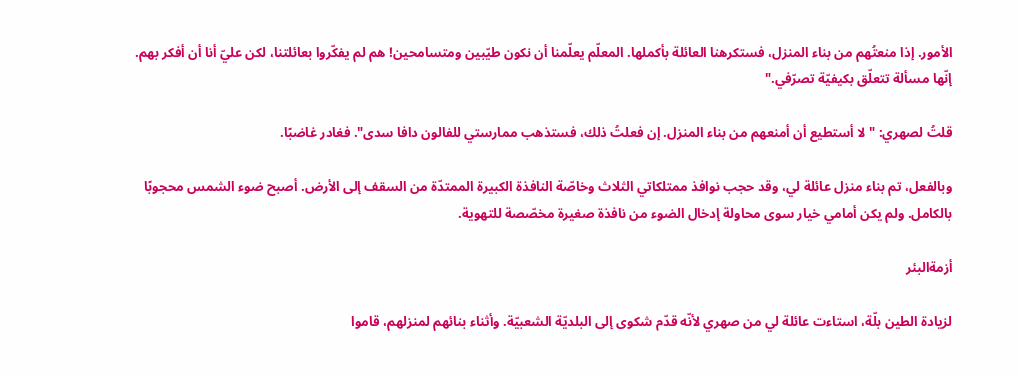الأمور. إذا منعتُهم من بناء المنزل، فستكرهنا العائلة بأكملها. المعلّم يعلّمنا أن نكون طيّبين ومتسامحين! هم لم يفكّروا بعائلتنا، لكن عليّ أنا أن أفكر بهم. إنّها مسألة تتعلّق بكيفيّة تصرّفي."

قلتُ لصهري: "لا أستطيع أن أمنعهم من بناء المنزل. إن فعلتُ ذلك، فستذهب ممارستي للفالون دافا سدى". فغادر غاضبًا.

وبالفعل، تم بناء منزل عائلة لي، وقد حجب نوافذ ممتلكاتي الثلاث وخاصّة النافذة الكبيرة الممتدّة من السقف إلى الأرض. أصبح ضوء الشمس محجوبًا بالكامل. ولم يكن أمامي خيار سوى محاولة إدخال الضوء من نافذة صغيرة مخصّصة للتهوية.

أزمةالبئر

لزيادة الطين بلّة، استاءت عائلة لي من صهري لأنّه قدّم شكوى إلى البلديّة الشعبيّة. وأثناء بنائهم لمنزلهم، قاموا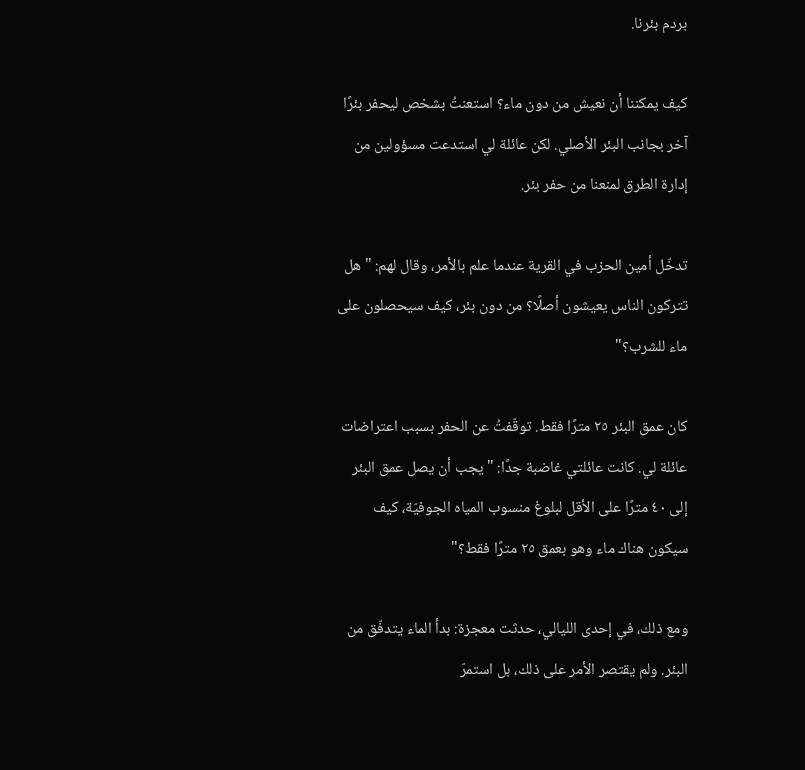بردم بئرنا.

كيف يمكننا أن نعيش من دون ماء؟ استعنتُ بشخص ليحفر بئرًا آخر بجانب البئر الأصلي. لكن عائلة لي استدعت مسؤولين من إدارة الطرق لمنعنا من حفر بئر.

تدخّل أمين الحزب في القرية عندما علم بالأمر، وقال لهم: "هل تتركون الناس يعيشون أصلًا؟ من دون بئر، كيف سيحصلون على ماء للشرب؟"

كان عمق البئر ٢٥ مترًا فقط. توقّفتُ عن الحفر بسبب اعتراضات عائلة لي. كانت عائلتي غاضبة جدًا: "يجب أن يصل عمق البئر إلى ٤٠ مترًا على الأقل لبلوغ منسوب المياه الجوفيّة، كيف سيكون هناك ماء وهو بعمق ٢٥ مترًا فقط؟"

ومع ذلك، في إحدى الليالي، حدثت معجزة: بدأ الماء يتدفّق من البئر. ولم يقتصر الأمر على ذلك، بل استمرّ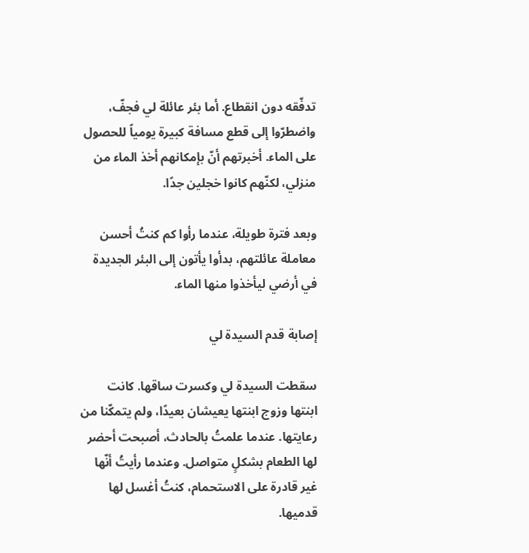تدفّقه دون انقطاع. أما بئر عائلة لي فجفّ، واضطرّوا إلى قطع مسافة كبيرة يومياً للحصول على الماء. أخبرتهم أنّ بإمكانهم أخذ الماء من منزلي، لكنّهم كانوا خجلين جدًا.

وبعد فترة طويلة، عندما رأوا كم كنتُ أحسن معاملة عائلتهم، بدأوا يأتون إلى البئر الجديدة في أرضي ليأخذوا منها الماء.

إصابة قدم السيدة لي

سقطت السيدة لي وكسرت ساقها. كانت ابنتها وزوج ابنتها يعيشان بعيدًا، ولم يتمكّنا من رعايتها. عندما علمتُ بالحادث، أصبحت أحضر لها الطعام بشكلٍ متواصل. وعندما رأيتُ أنّها غير قادرة على الاستحمام، كنتُ أغسل لها قدميها.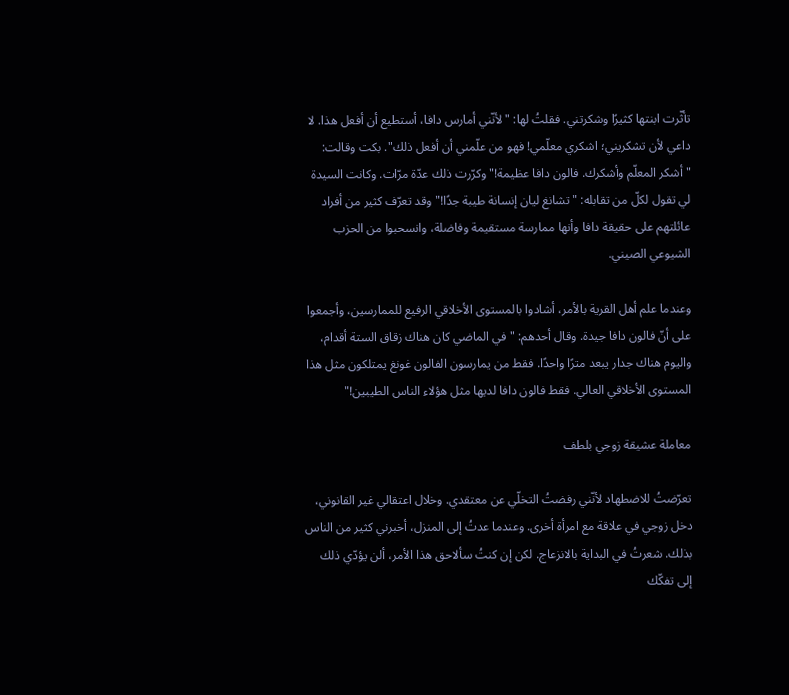تأثّرت ابنتها كثيرًا وشكرتني. فقلتُ لها: "لأنّني أمارس دافا، أستطيع أن أفعل هذا. لا داعي لأن تشكريني؛ اشكري معلّمي! فهو من علّمني أن أفعل ذلك". بكت وقالت: "أشكر المعلّم وأشكرك. فالون دافا عظيمة!" وكرّرت ذلك عدّة مرّات. وكانت السيدة لي تقول لكلّ من تقابله: "تشانغ ليان إنسانة طيبة جدًا!" وقد تعرّف كثير من أفراد عائلتهم على حقيقة دافا وأنها ممارسة مستقيمة وفاضلة، وانسحبوا من الحزب الشيوعي الصيني.

وعندما علم أهل القرية بالأمر، أشادوا بالمستوى الأخلاقي الرفيع للممارسين، وأجمعوا على أنّ فالون دافا جيدة. وقال أحدهم: "في الماضي كان هناك زقاق الستة أقدام، واليوم هناك جدار يبعد مترًا واحدًا. فقط من يمارسون الفالون غونغ يمتلكون مثل هذا المستوى الأخلاقي العالي. فقط فالون دافا لديها مثل هؤلاء الناس الطيبين!"

معاملة عشيقة زوجي بلطف

تعرّضتُ للاضطهاد لأنّني رفضتُ التخلّي عن معتقدي. وخلال اعتقالي غير القانوني، دخل زوجي في علاقة مع امرأة أخرى. وعندما عدتُ إلى المنزل، أخبرني كثير من الناس بذلك. شعرتُ في البداية بالانزعاج. لكن إن كنتُ سألاحق هذا الأمر، ألن يؤدّي ذلك إلى تفكّك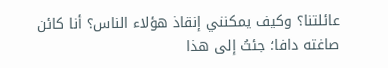عائلتنا؟ وكيف يمكنني إنقاذ هؤلاء الناس؟ أنا كائن صاغته دافا؛ جئتُ إلى هذا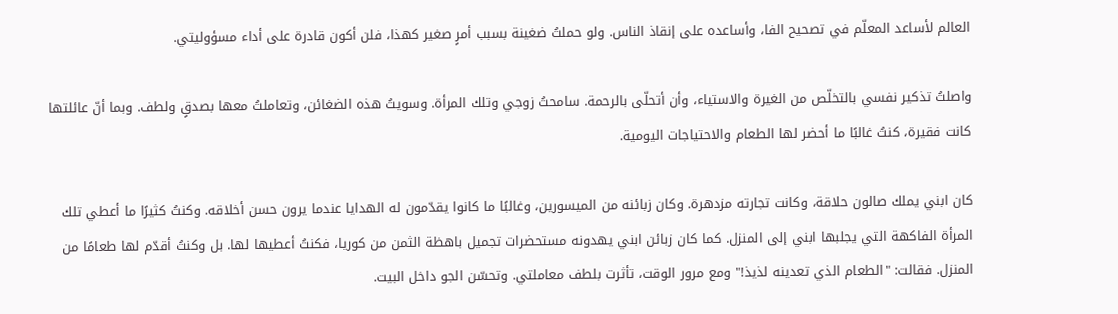العالم لأساعد المعلّم في تصحيح الفا، وأساعده على إنقاذ الناس. ولو حملتُ ضغينة بسبب أمرٍ صغير كهذا، فلن أكون قادرة على أداء مسؤوليتي.

واصلتُ تذكير نفسي بالتخلّص من الغيرة والاستياء، وأن أتحلّى بالرحمة. سامحتُ زوجي وتلك المرأة. وسويتُ هذه الضغائن، وتعاملتُ معها بصدقٍ ولطف. وبما أنّ عائلتها كانت فقيرة، كنتُ غالبًا ما أحضر لها الطعام والاحتياجات اليومية.

كان ابني يملك صالون حلاقة، وكانت تجارته مزدهرة. وكان زبائنه من الميسورين، وغالبًا ما كانوا يقدّمون له الهدايا عندما يرون حسن أخلاقه. وكنتُ كثيرًا ما أعطي تلك المرأة الفاكهة التي يجلبها ابني إلى المنزل. كما كان زبائن ابني يهدونه مستحضرات تجميل باهظة الثمن من كوريا، فكنتُ أعطيها لها. بل وكنتُ أقدّم لها طعامًا من المنزل. فقالت: "الطعام الذي تعدينه لذيذ!" ومع مرور الوقت، تأثرت بلطف معاملتي. وتحسّن الجو داخل البيت.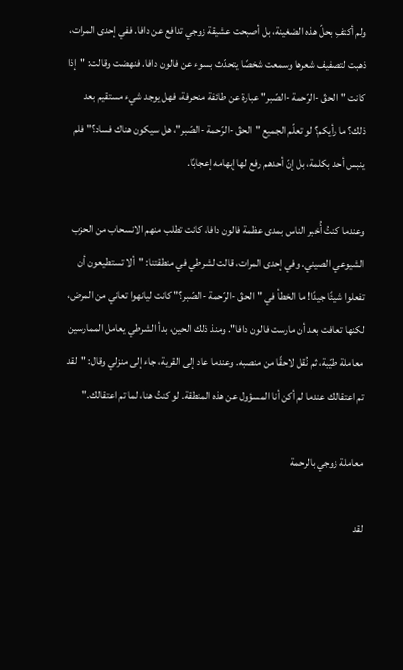ولم أكتفِ بحلّ هذه الضغينة، بل أصبحت عشيقة زوجي تدافع عن دافا. ففي إحدى المرات، ذهبت لتصفيف شعرها وسمعت شخصًا يتحدّث بسوء عن فالون دافا. فنهضت وقالت: "إذا كانت "الحقّ -الرّحمة -الصّبر" عبارة عن طائفة منحرفة، فهل يوجد شيء مستقيم بعد ذلك؟ ما رأيكم؟ لو تعلّم الجميع "الحقّ -الرّحمة -الصّبر"، هل سيكون هناك فساد؟" فلم ينبس أحد بكلمة، بل إنّ أحدهم رفع لها إبهامه إعجابًا.

وعندما كنتُ أُخبر الناس بمدى عظمة فالون دافا، كانت تطلب منهم الانسحاب من الحزب الشيوعي الصيني. وفي إحدى المرات، قالت لشرطي في منطقتنا: "ألا تستطيعون أن تفعلوا شيئًا جيدًا! ما الخطأ في "الحقّ -الرّحمة -الصّبر؟" كانت ليانهوا تعاني من المرض، لكنها تعافت بعد أن مارست فالون دافا". ومنذ ذلك الحين، بدأ الشرطي يعامل الممارسين معاملة طيّبة، ثم نُقل لاحقًا من منصبه. وعندما عاد إلى القرية، جاء إلى منزلي وقال: "لقد تم اعتقالك عندما لم أكن أنا المسؤول عن هذه المنطقة. لو كنتُ هنا، لما تم اعتقالك."

معاملة زوجي بالرحمة

لقد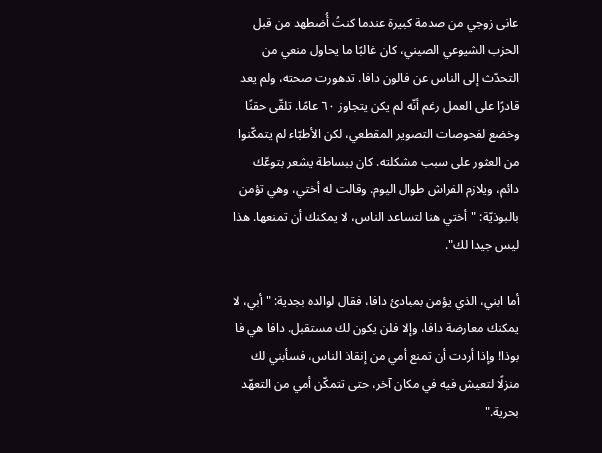عانى زوجي من صدمة كبيرة عندما كنتُ أُضطهد من قبل الحزب الشيوعي الصيني، كان غالبًا ما يحاول منعي من التحدّث إلى الناس عن فالون دافا. تدهورت صحته، ولم يعد قادرًا على العمل رغم أنّه لم يكن يتجاوز ٦٠ عامًا. تلقّى حقنًا وخضع لفحوصات التصوير المقطعي، لكن الأطبّاء لم يتمكّنوا من العثور على سبب مشكلته. كان ببساطة يشعر بتوعّك دائم، ويلازم الفراش طوال اليوم. وقالت له أختي، وهي تؤمن بالبوذيّة: "أختي هنا لتساعد الناس، لا يمكنك أن تمنعها. هذا ليس جيدا لك".

أما ابني، الذي يؤمن بمبادئ دافا، فقال لوالده بجدية: "أبي، لا يمكنك معارضة دافا، وإلا فلن يكون لك مستقبل. دافا هي فا بوذا! وإذا أردت أن تمنع أمي من إنقاذ الناس، فسأبني لك منزلًا لتعيش فيه في مكان آخر، حتى تتمكّن أمي من التعهّد بحرية."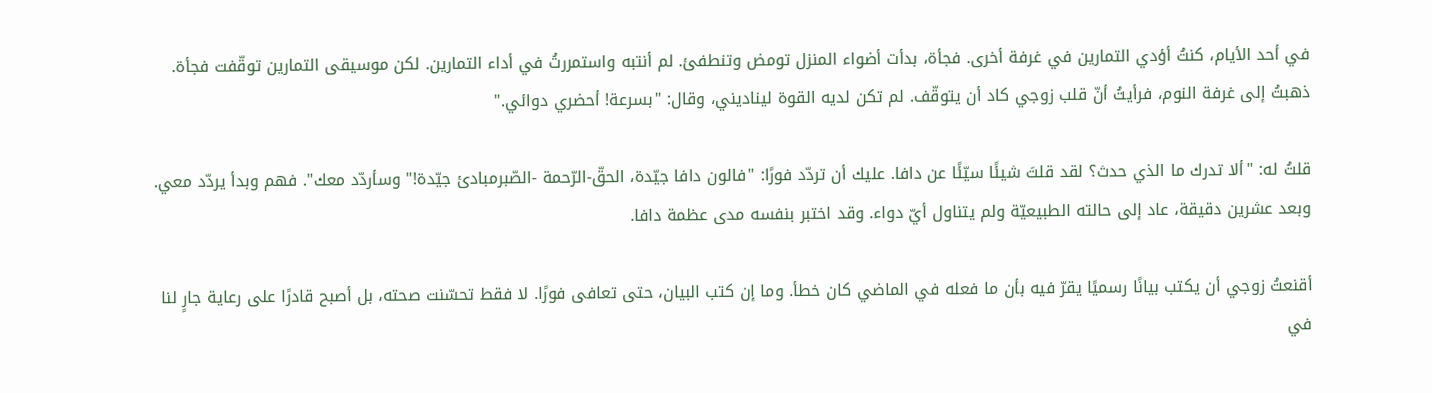في أحد الأيام، كنتُ أؤدي التمارين في غرفة أخرى. فجأة، بدأت أضواء المنزل تومض وتنطفئ. لم أنتبه واستمررتُ في أداء التمارين. لكن موسيقى التمارين توقّفت فجأة. ذهبتُ إلى غرفة النوم، فرأيتُ أنّ قلب زوجي كاد أن يتوقّف. لم تكن لديه القوة ليناديني، وقال: "بسرعة! أحضري دوائي."

قلتُ له: "ألا تدرك ما الذي حدث؟ لقد قلتَ شيئًا سيّئًا عن دافا. عليك أن تردّد فورًا: "فالون دافا جيّدة، الحقّ-الرّحمة -الصّبرمبادئ جيّدة!" وسأردّد معك". فهم وبدأ يردّد معي. وبعد عشرين دقيقة، عاد إلى حالته الطبيعيّة ولم يتناول أيّ دواء. وقد اختبر بنفسه مدى عظمة دافا.

أقنعتُ زوجي أن يكتب بيانًا رسميًا يقرّ فيه بأن ما فعله في الماضي كان خطأ. وما إن كتب البيان، حتى تعافى فورًا. لا فقط تحسّنت صحته، بل أصبح قادرًا على رعاية جارٍ لنا في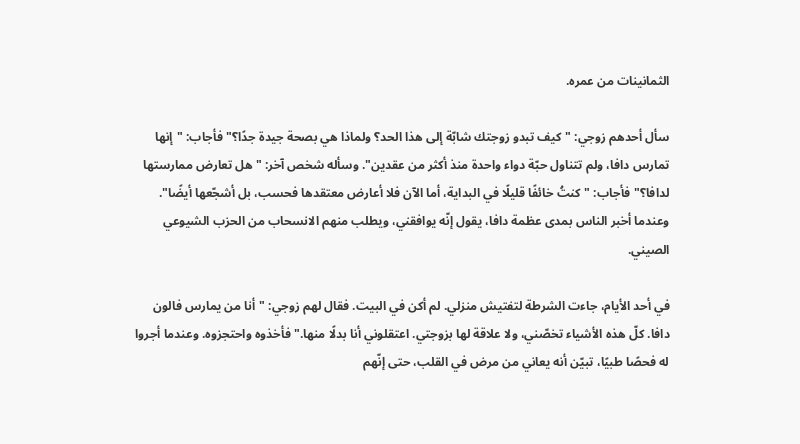الثمانينات من عمره.

سأل أحدهم زوجي: "كيف تبدو زوجتك شابّة إلى هذا الحد؟ ولماذا هي بصحة جيدة جدًا؟" فأجاب: "إنها تمارس دافا، ولم تتناول حبّة دواء واحدة منذ أكثر من عقدين". وسأله شخص آخر: "هل تعارض ممارستها لدافا؟" فأجاب: "كنتُ خائفًا قليلًا في البداية، أما الآن فلا أعارض معتقدها فحسب، بل أشجّعها أيضًا". وعندما أخبر الناس بمدى عظمة دافا، يقول إنّه يوافقني، ويطلب منهم الانسحاب من الحزب الشيوعي الصيني.

في أحد الأيام، جاءت الشرطة لتفتيش منزلي. لم أكن في البيت. فقال لهم زوجي: "أنا من يمارس فالون دافا. كلّ هذه الأشياء تخصّني، ولا علاقة لها بزوجتي. اعتقلوني أنا بدلًا منها." فأخذوه واحتجزوه. وعندما أجروا له فحصًا طبيًا، تبيّن أنه يعاني من مرض في القلب، حتى إنّهم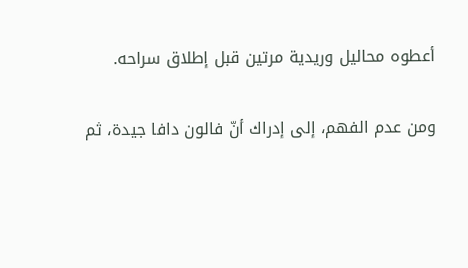أعطوه محاليل وريدية مرتين قبل إطلاق سراحه.

ومن عدم الفهم، إلى إدراك أنّ فالون دافا جيدة، ثم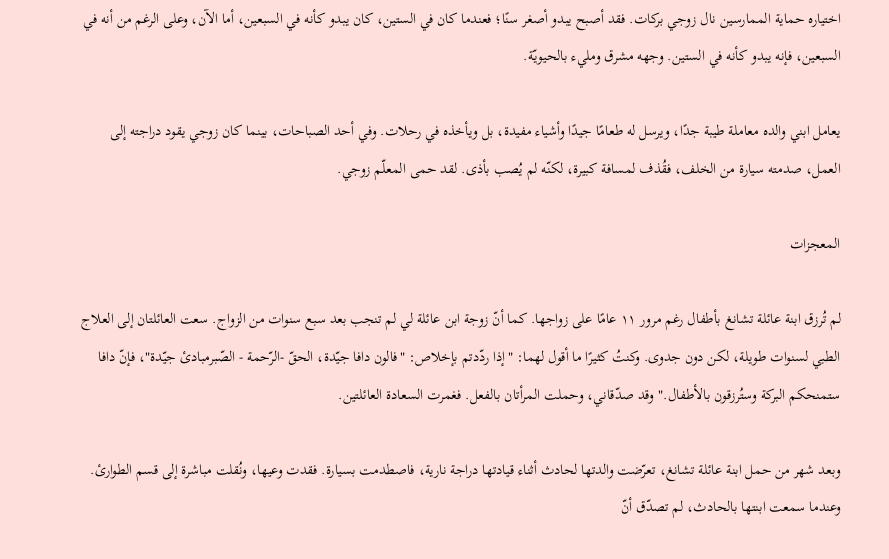اختياره حماية الممارسين نال زوجي بركات. فقد أصبح يبدو أصغر سنًا؛ فعندما كان في الستين، كان يبدو كأنه في السبعين، أما الآن، وعلى الرغم من أنه في السبعين، فإنه يبدو كأنه في الستين. وجهه مشرق ومليء بالحيويّة.

يعامل ابني والده معاملة طيبة جدًا، ويرسل له طعامًا جيدًا وأشياء مفيدة، بل ويأخذه في رحلات. وفي أحد الصباحات، بينما كان زوجي يقود دراجته إلى العمل، صدمته سيارة من الخلف، فقُذف لمسافة كبيرة، لكنّه لم يُصب بأذى. لقد حمى المعلّم زوجي.

المعجزات

لم تُرزق ابنة عائلة تشانغ بأطفال رغم مرور ١١ عامًا على زواجها. كما أنّ زوجة ابن عائلة لي لم تنجب بعد سبع سنوات من الزواج. سعت العائلتان إلى العلاج الطبي لسنوات طويلة، لكن دون جدوى. وكنتُ كثيرًا ما أقول لهما: "إذا ردّدتم بإخلاص: "فالون دافا جيّدة، الحقّ -الرّحمة - الصّبرمبادئ جيّدة"، فإنّ دافا ستمنحكم البركة وستُرزقون بالأطفال." وقد صدّقاني، وحملت المرأتان بالفعل. فغمرت السعادة العائلتين.

وبعد شهر من حمل ابنة عائلة تشانغ، تعرّضت والدتها لحادث أثناء قيادتها دراجة نارية، فاصطدمت بسيارة. فقدت وعيها، ونُقلت مباشرة إلى قسم الطوارئ. وعندما سمعت ابنتها بالحادث، لم تصدّق أنّ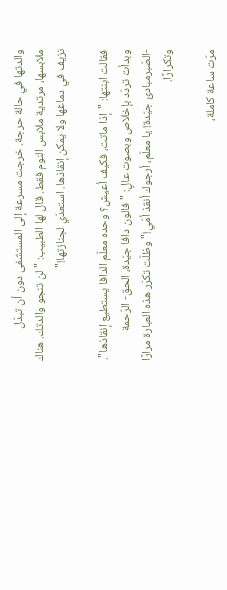والدتها في حالة حرجة. خرجت مسرعة إلى المستشفى دون أن تبدّل ملابسها، مرتدية ملابس النوم فقط. قال لها الطبيب: "لن تنجو والدتك. هناك نزيف في دماغها ولا يمكن إنقاذها. استعدّي لجنازتها!"

فقالت ابنتها: "إذا ماتت، فكيف أعيش؟ وحده معلّم الدافا يستطيع إنقاذها". وبدأت تردّد بإخلاص وبصوت عالٍ: "فالون دافا جيّدة، الحق- الرّحمة -الصّبرمبادئ جيّدة! يا معلّم، أرجوك أنقذ أمّي!" وظلّت تكرّر هذه العبارة مرارًا وتكرارًا.

مرّت ساعة كاملة،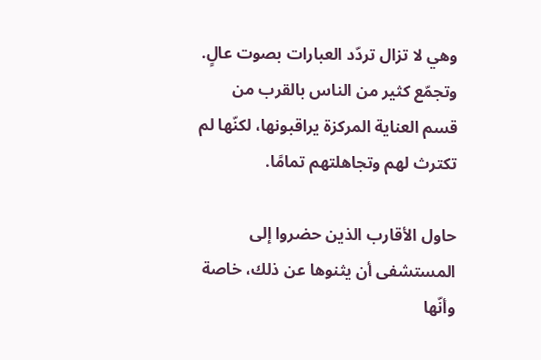وهي لا تزال تردّد العبارات بصوت عالٍ. وتجمّع كثير من الناس بالقرب من قسم العناية المركزة يراقبونها، لكنّها لم تكترث لهم وتجاهلتهم تمامًا.

حاول الأقارب الذين حضروا إلى المستشفى أن يثنوها عن ذلك، خاصة وأنّها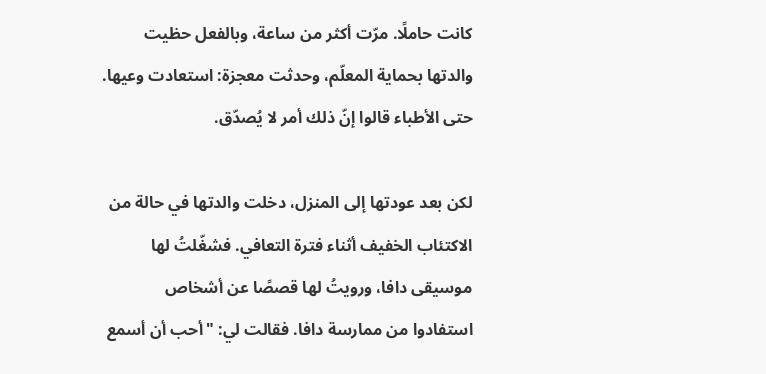كانت حاملًا. مرّت أكثر من ساعة، وبالفعل حظيت والدتها بحماية المعلّم، وحدثت معجزة: استعادت وعيها. حتى الأطباء قالوا إنّ ذلك أمر لا يُصدّق.

لكن بعد عودتها إلى المنزل، دخلت والدتها في حالة من الاكتئاب الخفيف أثناء فترة التعافي. فشغّلتُ لها موسيقى دافا، ورويتُ لها قصصًا عن أشخاص استفادوا من ممارسة دافا. فقالت لي: "أحب أن أسمع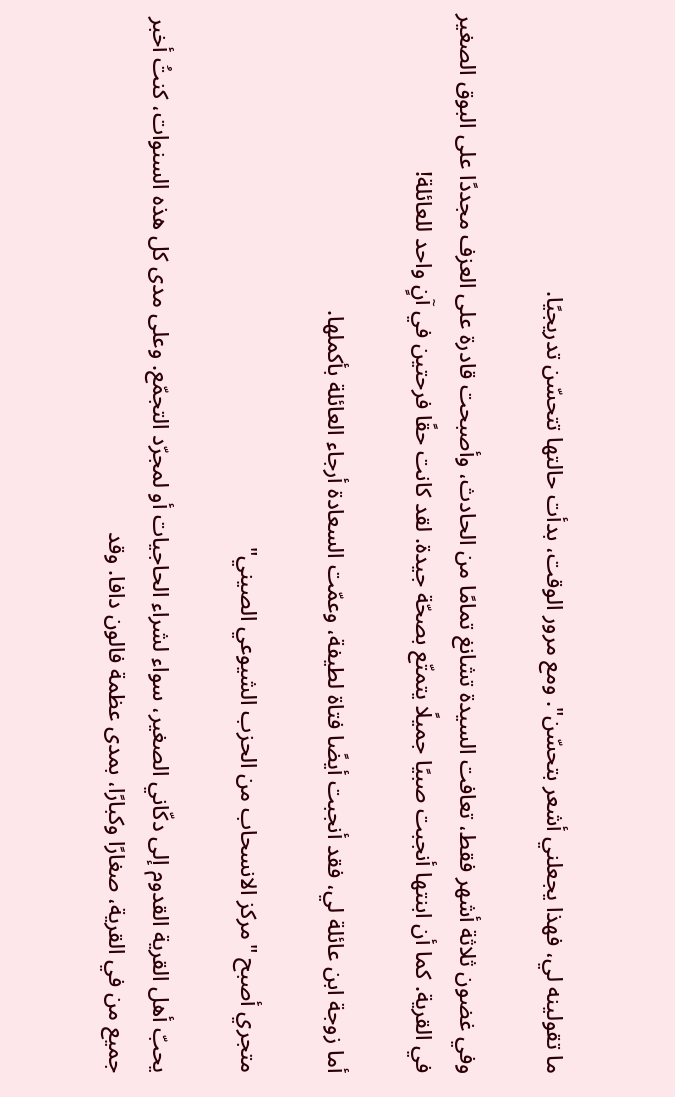ما تقولينه لي، فهذا يجعلني أشعر بتحسّن". ومع مرور الوقت، بدأت حالتها تتحسّن تدريجيًا.

وفي غضون ثلاثة أشهر فقط، تعافت السيدة تشانغ تمامًا من الحادث، وأصبحت قادرة على العزف مجددًا على البوق الصغير في القرية. كما أن ابنتها أنجبت صبيًا جميلًا يتمتّع بصحّة جيدة. لقد كانت حقًا فرحتين في آنٍ واحد للعائلة!

أما زوجة ابن عائلة لي، فقد أنجبت أيضًا فتاة لطيفة، وعمّت السعادة أرجاء العائلة بأكملها.

متجري أصبح "مركز الانسحاب من الحزب الشيوعي الصيني"

يحبّ أهل القرية القدوم إلى دكّاني الصغير، سواء لشراء الحاجيات أو لمجرّد التجمّع. وعلى مدى كل هذه السنوات، كنتُ أخبر جميع من في القرية، صغارًا وكبارًا، بمدى عظمة فالون دافا. وقد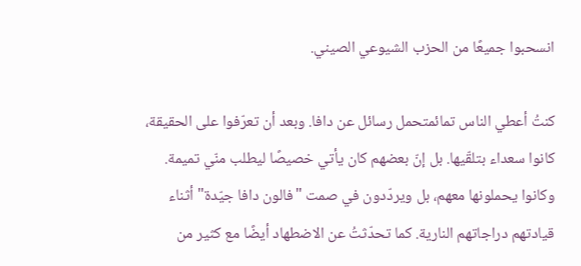انسحبوا جميعًا من الحزب الشيوعي الصيني.

كنتُ أعطي الناس تمائمتحمل رسائل عن دافا. وبعد أن تعرّفوا على الحقيقة، كانوا سعداء بتلقّيها. بل إنّ بعضهم كان يأتي خصيصًا ليطلب منّي تميمة. وكانوا يحملونها معهم، بل ويردّدون في صمت "فالون دافا جيّدة" أثناء قيادتهم دراجاتهم النارية. كما تحدّثتُ عن الاضطهاد أيضًا مع كثير من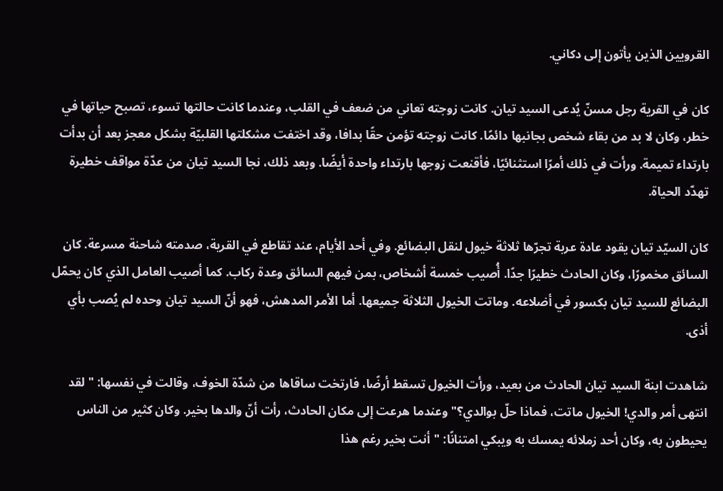القرويين الذين يأتون إلى دكاني.

كان في القرية رجل مسنّ يُدعى السيد تيان. كانت زوجته تعاني من ضعف في القلب، وعندما كانت حالتها تسوء، تصبح حياتها في خطر، وكان لا بد من بقاء شخص بجانبها دائمًا. كانت زوجته تؤمن حقًا بدافا، وقد اختفت مشكلتها القلبيّة بشكل معجز بعد أن بدأت بارتداء تميمة. ورأت في ذلك أمرًا استثنائيًا، فأقنعت زوجها بارتداء واحدة أيضًا. وبعد ذلك، نجا السيد تيان من عدّة مواقف خطيرة تهدّد الحياة.

كان السيّد تيان يقود عادة عربة تجرّها ثلاثة خيول لنقل البضائع. وفي أحد الأيام، عند تقاطع في القرية، صدمته شاحنة مسرعة. كان السائق مخمورًا، وكان الحادث خطيرًا جدًا. أُصيب خمسة أشخاص، بمن فيهم السائق وعدة ركاب. كما أصيب العامل الذي كان يحمّل البضائع للسيد تيان بكسور في أضلاعه. وماتت الخيول الثلاثة جميعها. أما الأمر المدهش، فهو أنّ السيد تيان وحده لم يُصب بأي أذى.

شاهدت ابنة السيد تيان الحادث من بعيد، ورأت الخيول تسقط أرضًا، فارتخت ساقاها من شدّة الخوف، وقالت في نفسها: "لقد انتهى أمر والدي! الخيول ماتت، فماذا حلّ بوالدي؟" وعندما هرعت إلى مكان الحادث، رأت أنّ والدها بخير. وكان كثير من الناس يحيطون به، وكان أحد زملائه يمسك به ويبكي امتنانًا: "أنت بخير رغم هذا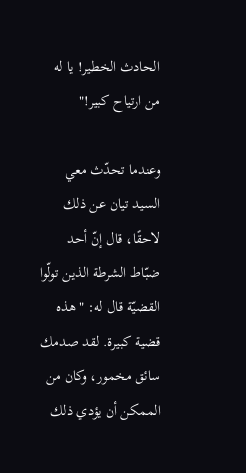الحادث الخطير! يا له من ارتياح كبير!"

وعندما تحدّث معي السيد تيان عن ذلك لاحقًا، قال إنّ أحد ضبّاط الشرطة الذين تولّوا القضيّة قال له: "هذه قضية كبيرة. لقد صدمك سائق مخمور، وكان من الممكن أن يؤدي ذلك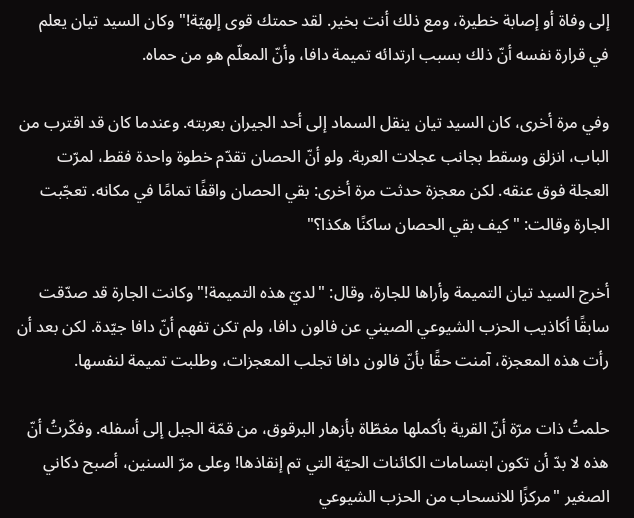إلى وفاة أو إصابة خطيرة، ومع ذلك أنت بخير. لقد حمتك قوى إلهيّة!" وكان السيد تيان يعلم في قرارة نفسه أنّ ذلك بسبب ارتدائه تميمة دافا، وأنّ المعلّم هو من حماه.

وفي مرة أخرى، كان السيد تيان ينقل السماد إلى أحد الجيران بعربته. وعندما كان قد اقترب من الباب، انزلق وسقط بجانب عجلات العربة. ولو أنّ الحصان تقدّم خطوة واحدة فقط، لمرّت العجلة فوق عنقه. لكن معجزة حدثت مرة أخرى: بقي الحصان واقفًا تمامًا في مكانه. تعجّبت الجارة وقالت: "كيف بقي الحصان ساكنًا هكذا؟"

أخرج السيد تيان التميمة وأراها للجارة، وقال: "لديّ هذه التميمة!" وكانت الجارة قد صدّقت سابقًا أكاذيب الحزب الشيوعي الصيني عن فالون دافا، ولم تكن تفهم أنّ دافا جيّدة. لكن بعد أن رأت هذه المعجزة، آمنت حقًا بأنّ فالون دافا تجلب المعجزات، وطلبت تميمة لنفسها.

حلمتُ ذات مرّة أنّ القرية بأكملها مغطّاة بأزهار البرقوق، من قمّة الجبل إلى أسفله. وفكّرتُ أنّ هذه لا بدّ أن تكون ابتسامات الكائنات الحيّة التي تم إنقاذها! وعلى مرّ السنين، أصبح دكاني الصغير "مركزًا للانسحاب من الحزب الشيوعي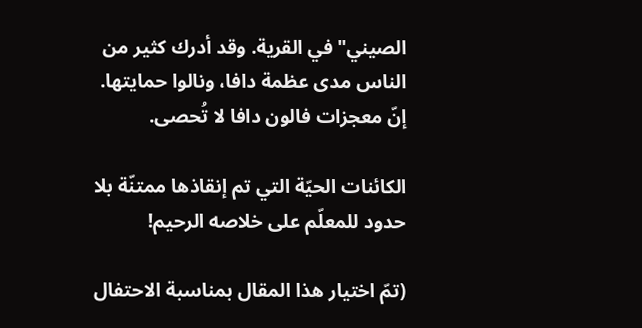الصيني" في القرية. وقد أدرك كثير من الناس مدى عظمة دافا، ونالوا حمايتها. إنّ معجزات فالون دافا لا تُحصى.

الكائنات الحيّة التي تم إنقاذها ممتنّة بلا حدود للمعلّم على خلاصه الرحيم!

(تمّ اختيار هذا المقال بمناسبة الاحتفال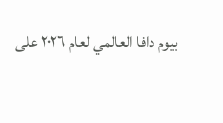بيوم دافا العالمي لعام ٢٠٢٦ على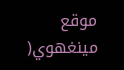موقع مينغهوي(